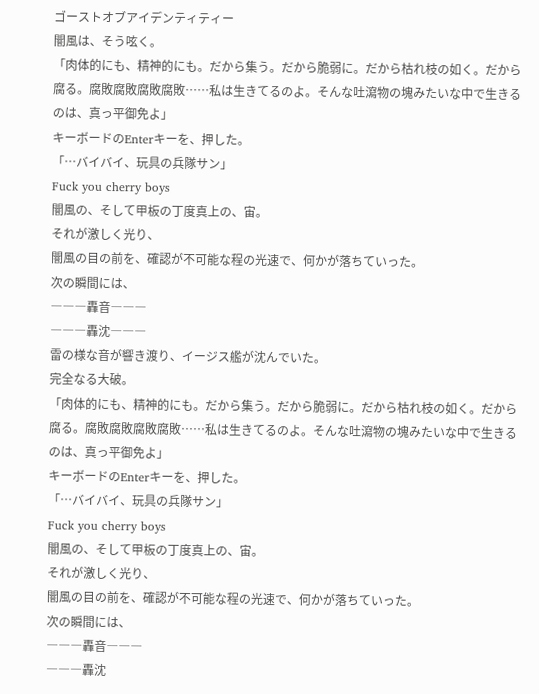ゴーストオブアイデンティティー
闇風は、そう呟く。
「肉体的にも、精神的にも。だから集う。だから脆弱に。だから枯れ枝の如く。だから腐る。腐敗腐敗腐敗腐敗……私は生きてるのよ。そんな吐瀉物の塊みたいな中で生きるのは、真っ平御免よ」
キーボードのEnterキーを、押した。
「…バイバイ、玩具の兵隊サン」
Fuck you cherry boys
闇風の、そして甲板の丁度真上の、宙。
それが激しく光り、
闇風の目の前を、確認が不可能な程の光速で、何かが落ちていった。
次の瞬間には、
―――轟音―――
―――轟沈―――
雷の様な音が響き渡り、イージス艦が沈んでいた。
完全なる大破。
「肉体的にも、精神的にも。だから集う。だから脆弱に。だから枯れ枝の如く。だから腐る。腐敗腐敗腐敗腐敗……私は生きてるのよ。そんな吐瀉物の塊みたいな中で生きるのは、真っ平御免よ」
キーボードのEnterキーを、押した。
「…バイバイ、玩具の兵隊サン」
Fuck you cherry boys
闇風の、そして甲板の丁度真上の、宙。
それが激しく光り、
闇風の目の前を、確認が不可能な程の光速で、何かが落ちていった。
次の瞬間には、
―――轟音―――
―――轟沈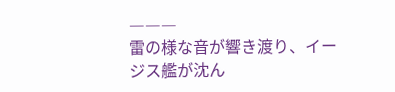―――
雷の様な音が響き渡り、イージス艦が沈ん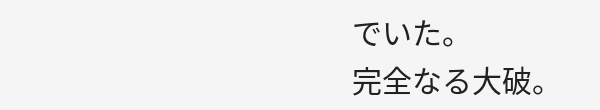でいた。
完全なる大破。